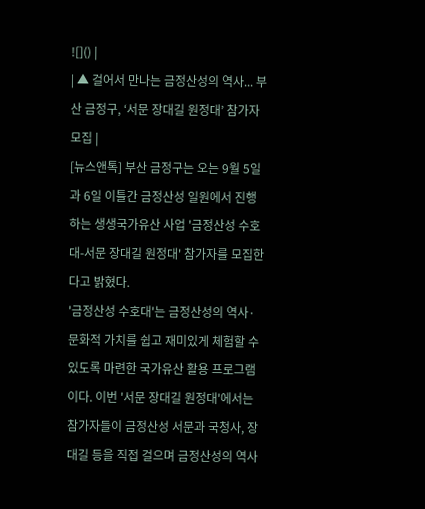![]() |
| ▲ 걸어서 만나는 금정산성의 역사... 부산 금정구, ‘서문 장대길 원정대’ 참가자 모집 |
[뉴스앤톡] 부산 금정구는 오는 9월 5일과 6일 이틀간 금정산성 일원에서 진행하는 생생국가유산 사업 '금정산성 수호대-서문 장대길 원정대' 참가자를 모집한다고 밝혔다.
'금정산성 수호대'는 금정산성의 역사·문화적 가치를 쉽고 재미있게 체험할 수 있도록 마련한 국가유산 활용 프로그램이다. 이번 '서문 장대길 원정대'에서는 참가자들이 금정산성 서문과 국청사, 장대길 등을 직접 걸으며 금정산성의 역사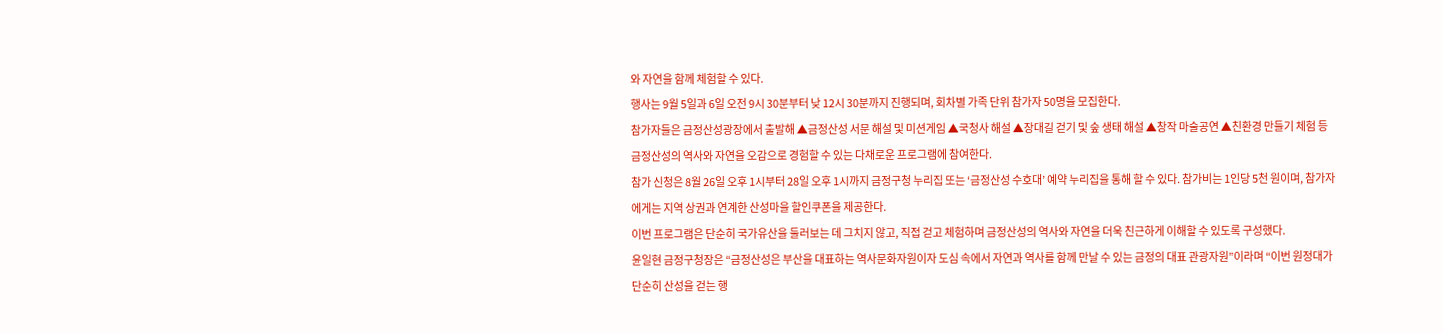와 자연을 함께 체험할 수 있다.
행사는 9월 5일과 6일 오전 9시 30분부터 낮 12시 30분까지 진행되며, 회차별 가족 단위 참가자 50명을 모집한다.
참가자들은 금정산성광장에서 출발해 ▲금정산성 서문 해설 및 미션게임 ▲국청사 해설 ▲장대길 걷기 및 숲 생태 해설 ▲창작 마술공연 ▲친환경 만들기 체험 등 금정산성의 역사와 자연을 오감으로 경험할 수 있는 다채로운 프로그램에 참여한다.
참가 신청은 8월 26일 오후 1시부터 28일 오후 1시까지 금정구청 누리집 또는 ‘금정산성 수호대’ 예약 누리집을 통해 할 수 있다. 참가비는 1인당 5천 원이며, 참가자에게는 지역 상권과 연계한 산성마을 할인쿠폰을 제공한다.
이번 프로그램은 단순히 국가유산을 둘러보는 데 그치지 않고, 직접 걷고 체험하며 금정산성의 역사와 자연을 더욱 친근하게 이해할 수 있도록 구성했다.
윤일현 금정구청장은 “금정산성은 부산을 대표하는 역사문화자원이자 도심 속에서 자연과 역사를 함께 만날 수 있는 금정의 대표 관광자원”이라며 “이번 원정대가 단순히 산성을 걷는 행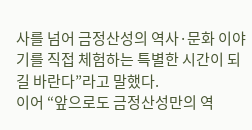사를 넘어 금정산성의 역사·문화 이야기를 직접 체험하는 특별한 시간이 되길 바란다”라고 말했다.
이어 “앞으로도 금정산성만의 역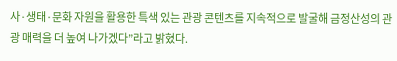사·생태·문화 자원을 활용한 특색 있는 관광 콘텐츠를 지속적으로 발굴해 금정산성의 관광 매력을 더 높여 나가겠다”라고 밝혔다.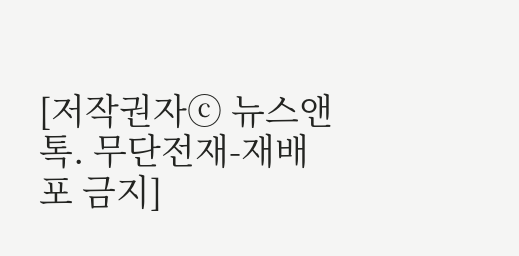[저작권자ⓒ 뉴스앤톡. 무단전재-재배포 금지]